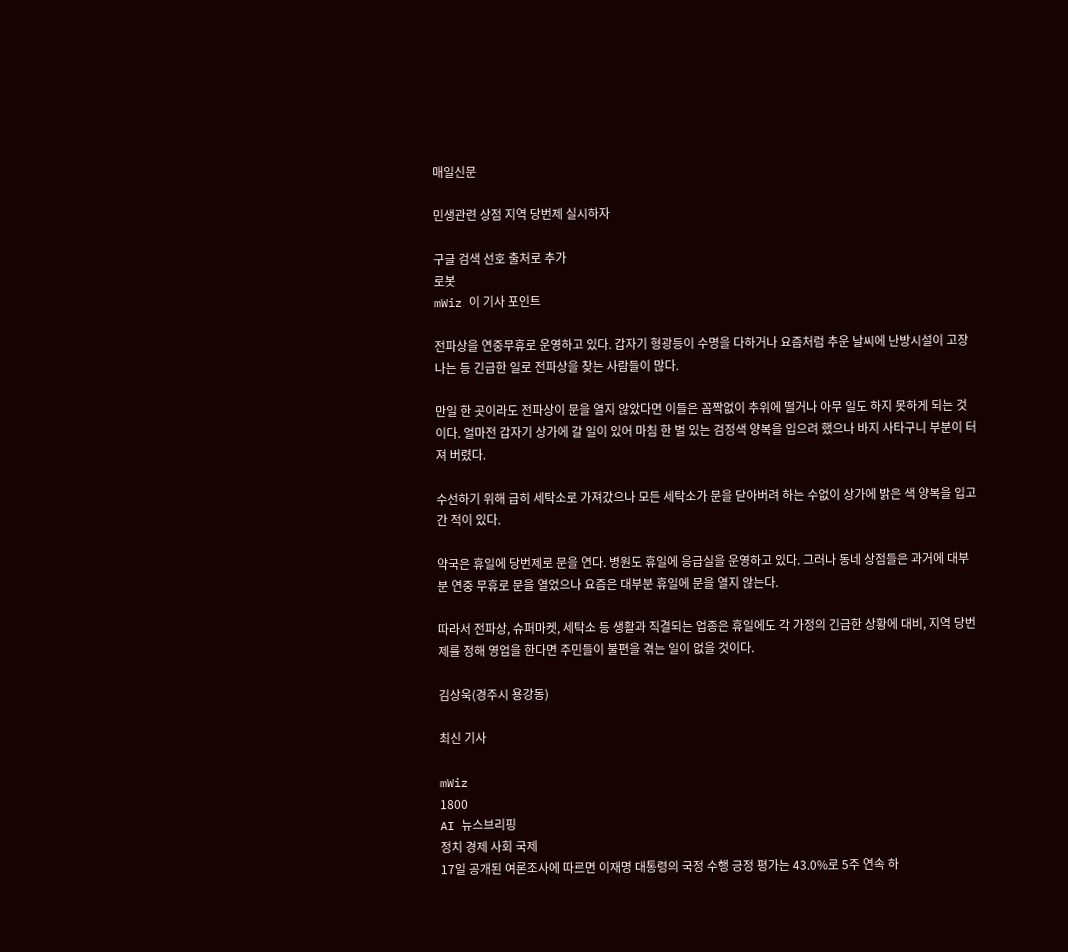매일신문

민생관련 상점 지역 당번제 실시하자

구글 검색 선호 출처로 추가
로봇
mWiz 이 기사 포인트

전파상을 연중무휴로 운영하고 있다. 갑자기 형광등이 수명을 다하거나 요즘처럼 추운 날씨에 난방시설이 고장 나는 등 긴급한 일로 전파상을 찾는 사람들이 많다.

만일 한 곳이라도 전파상이 문을 열지 않았다면 이들은 꼼짝없이 추위에 떨거나 아무 일도 하지 못하게 되는 것이다. 얼마전 갑자기 상가에 갈 일이 있어 마침 한 벌 있는 검정색 양복을 입으려 했으나 바지 사타구니 부분이 터져 버렸다.

수선하기 위해 급히 세탁소로 가져갔으나 모든 세탁소가 문을 닫아버려 하는 수없이 상가에 밝은 색 양복을 입고 간 적이 있다.

약국은 휴일에 당번제로 문을 연다. 병원도 휴일에 응급실을 운영하고 있다. 그러나 동네 상점들은 과거에 대부분 연중 무휴로 문을 열었으나 요즘은 대부분 휴일에 문을 열지 않는다.

따라서 전파상, 슈퍼마켓, 세탁소 등 생활과 직결되는 업종은 휴일에도 각 가정의 긴급한 상황에 대비, 지역 당번제를 정해 영업을 한다면 주민들이 불편을 겪는 일이 없을 것이다.

김상욱(경주시 용강동)

최신 기사

mWiz
1800
AI 뉴스브리핑
정치 경제 사회 국제
17일 공개된 여론조사에 따르면 이재명 대통령의 국정 수행 긍정 평가는 43.0%로 5주 연속 하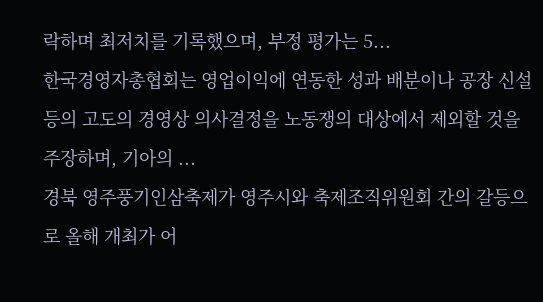락하며 최저치를 기록했으며, 부정 평가는 5...
한국경영자총협회는 영업이익에 연동한 성과 배분이나 공장 신설 등의 고도의 경영상 의사결정을 노동쟁의 대상에서 제외할 것을 주장하며, 기아의 ...
경북 영주풍기인삼축제가 영주시와 축제조직위원회 간의 갈등으로 올해 개최가 어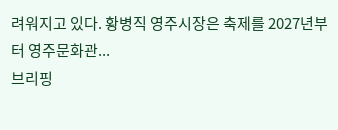려워지고 있다. 황병직 영주시장은 축제를 2027년부터 영주문화관...
브리핑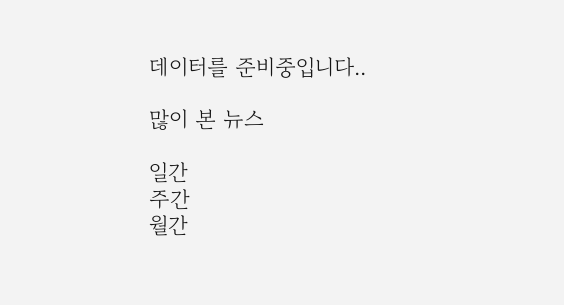데이터를 준비중입니다..

많이 본 뉴스

일간
주간
월간